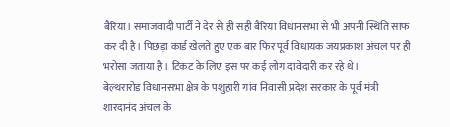बैरिया। समाजवादी पार्टी ने देर से ही सही बैरिया विधानसभा से भी अपनी स्थिति साफ कर दी है। पिछड़ा कार्ड खेलते हुए एक बार फिर पूर्व विधायक जयप्रकाश अंचल पर ही भरोसा जताया है। टिकट के लिए इस पर कई लोग दावेदारी कर रहे थे।
बेल्थरारोड विधानसभा क्षेत्र के पशुहारी गांव निवासी प्रदेश सरकार के पूर्व मंत्री शारदानंद अंचल के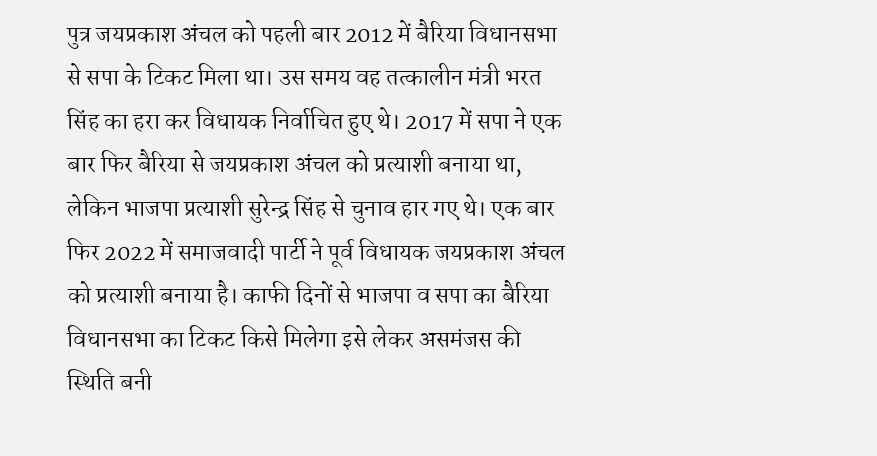पुत्र जयप्रकाश अंचल को पहली बार 2012 में बैरिया विधानसभा से सपा के टिकट मिला था। उस समय वह तत्कालीन मंत्री भरत सिंह का हरा कर विधायक निर्वाचित हुए थे। 2017 में सपा ने एक बार फिर बैरिया से जयप्रकाश अंचल को प्रत्याशी बनाया था, लेकिन भाजपा प्रत्याशी सुरेन्द्र सिंह से चुनाव हार गए थे। एक बार फिर 2022 में समाजवादी पार्टी ने पूर्व विधायक जयप्रकाश अंचल को प्रत्याशी बनाया है। काफी दिनों से भाजपा व सपा का बैरिया विधानसभा का टिकट किसे मिलेगा इसे लेकर असमंजस की स्थिति बनी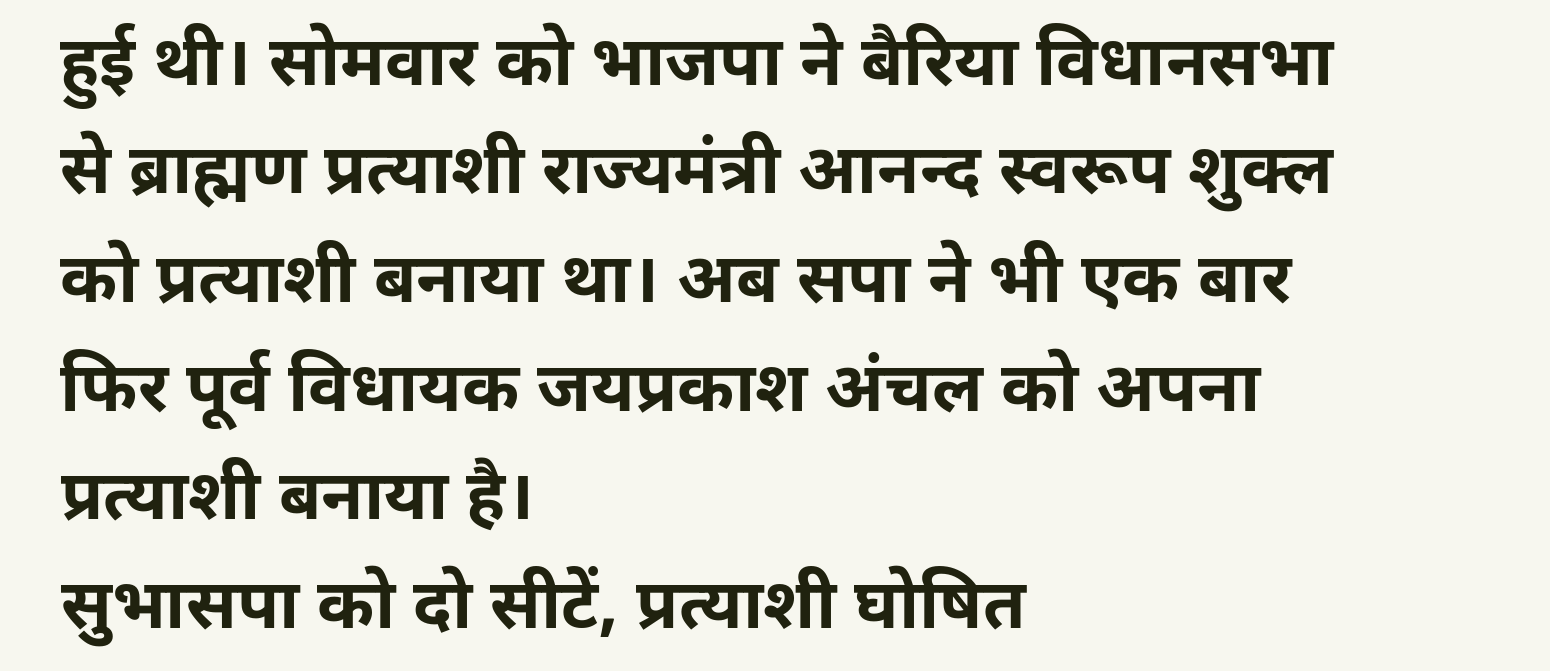हुई थी। सोमवार को भाजपा ने बैरिया विधानसभा से ब्राह्मण प्रत्याशी राज्यमंत्री आनन्द स्वरूप शुक्ल को प्रत्याशी बनाया था। अब सपा ने भी एक बार फिर पूर्व विधायक जयप्रकाश अंचल को अपना प्रत्याशी बनाया है।
सुभासपा को दो सीटें, प्रत्याशी घोषित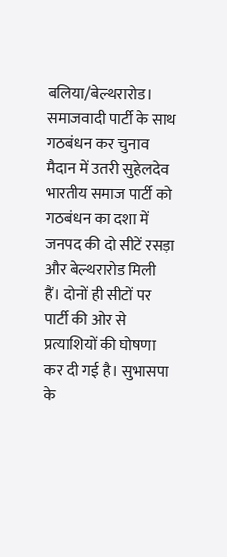बलिया/बेल्थरारोड। समाजवादी पार्टी के साथ गठबंधन कर चुनाव मैदान में उतरी सुहेलदेव भारतीय समाज पार्टी को गठबंधन का दशा में जनपद की दो सीटें रसड़ा और बेल्थरारोड मिली हैं। दोनों ही सीटों पर पार्टी की ओर से प्रत्याशियों की घोषणा कर दी गई है। सुभासपा के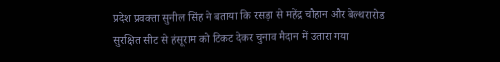प्रदेश प्रवक्ता सुनील सिंह ने बताया कि रसड़ा से महेंद्र चौहान और बेल्थरारोड सुरक्षित सीट से हंसूराम को टिकट देकर चुनाव मैदान में उतारा गया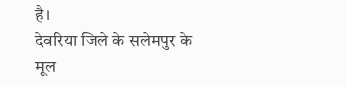है।
देवरिया जिले के सलेमपुर के मूल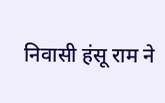निवासी हंसू राम ने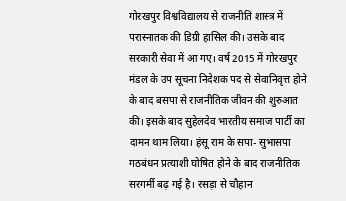गोरखपुर विश्वविद्यालय से राजनीति शास्त्र में परास्नातक की डिग्री हासिल की। उसके बाद सरकारी सेवा में आ गए। वर्ष 2015 में गोरखपुर मंडल के उप सूचना निदेशक पद से सेवानिवृत्त होने के बाद बसपा से राजनीतिक जीवन की शुरुआत की। इसके बाद सुहेलदेव भारतीय समाज पार्टी का दामन थाम लिया। हंसू राम के सपा- सुभासपा गठबंधन प्रत्याशी घोषित होने के बाद राजनीतिक सरगर्मी बढ़ गई है। रसड़ा से चौहान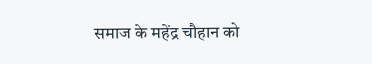समाज के महेंद्र चौहान को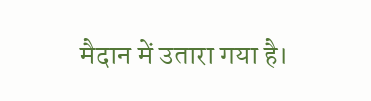मैदान में उतारा गया है।